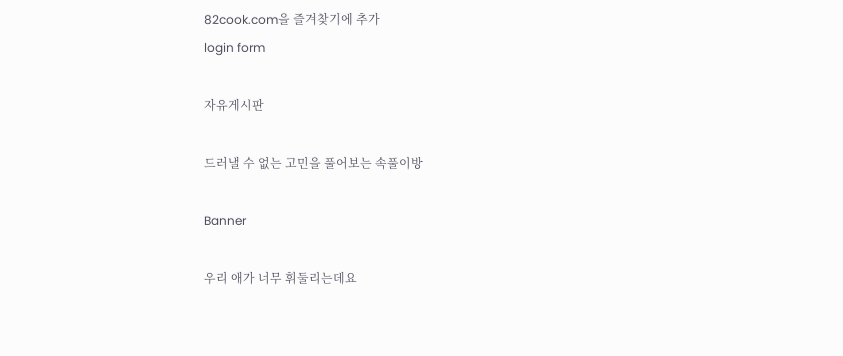82cook.com을 즐겨찾기에 추가
login form

자유게시판

드러낼 수 없는 고민을 풀어보는 속풀이방

Banner

우리 애가 너무 휘둘리는데요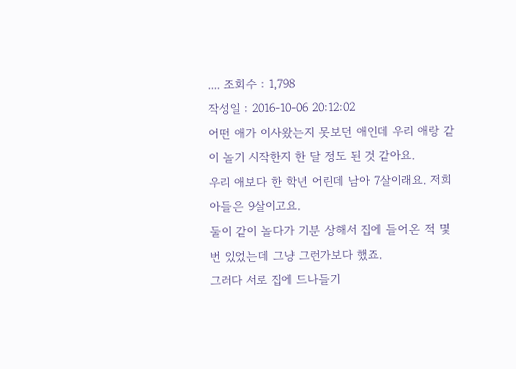.... 조회수 : 1,798
작성일 : 2016-10-06 20:12:02
어떤 애가 이사왔는지 못보던 애인데 우리 애랑 같이 놀기 시작한지 한 달 정도 된 것 같아요.
우리 애보다 한 학년 어린데 남아 7살이래요. 저희 아들은 9살이고요.
둘이 같이 놀다가 기분 상해서 집에 들어온 적 몇 번 있었는데 그냥 그런가보다 했죠.
그러다 서로 집에 드나들기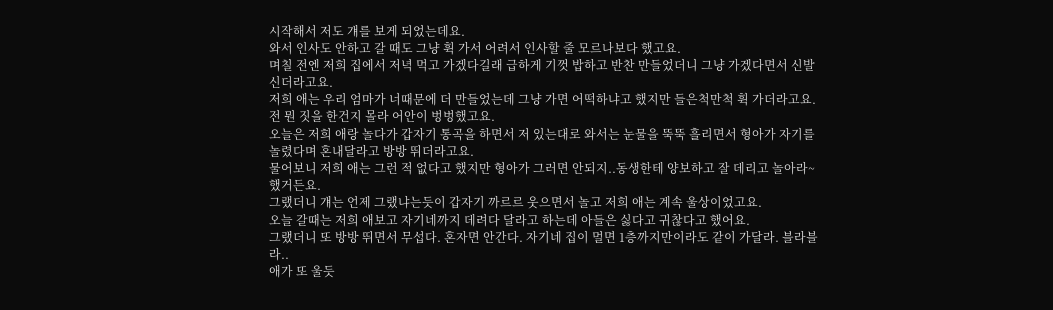시작해서 저도 걔를 보게 되었는데요.
와서 인사도 안하고 갈 때도 그냥 휙 가서 어려서 인사할 줄 모르나보다 했고요.
며칠 전엔 저희 집에서 저녁 먹고 가겠다길래 급하게 기껏 밥하고 반찬 만들었더니 그냥 가겠다면서 신발 신더라고요.
저희 애는 우리 엄마가 너때문에 더 만들었는데 그냥 가면 어떡하냐고 했지만 들은척만척 휙 가더라고요.
전 뭔 짓을 한건지 몰라 어안이 벙벙했고요.
오늘은 저희 애랑 놀다가 갑자기 통곡을 하면서 저 있는대로 와서는 눈물을 뚝뚝 흘리면서 형아가 자기를
놀렸다며 혼내달라고 방방 뛰더라고요.
물어보니 저희 애는 그런 적 없다고 했지만 형아가 그러면 안되지..동생한테 양보하고 잘 데리고 놀아라~ 했거든요.
그랬더니 걔는 언제 그랬냐는듯이 갑자기 까르르 웃으면서 놀고 저희 애는 계속 울상이었고요.
오늘 갈때는 저희 애보고 자기네까지 데려다 달라고 하는데 아들은 싫다고 귀찮다고 했어요.
그랬더니 또 방방 뛰면서 무섭다. 혼자면 안간다. 자기네 집이 멀면 1층까지만이라도 같이 가달라. 블라블라..
애가 또 울듯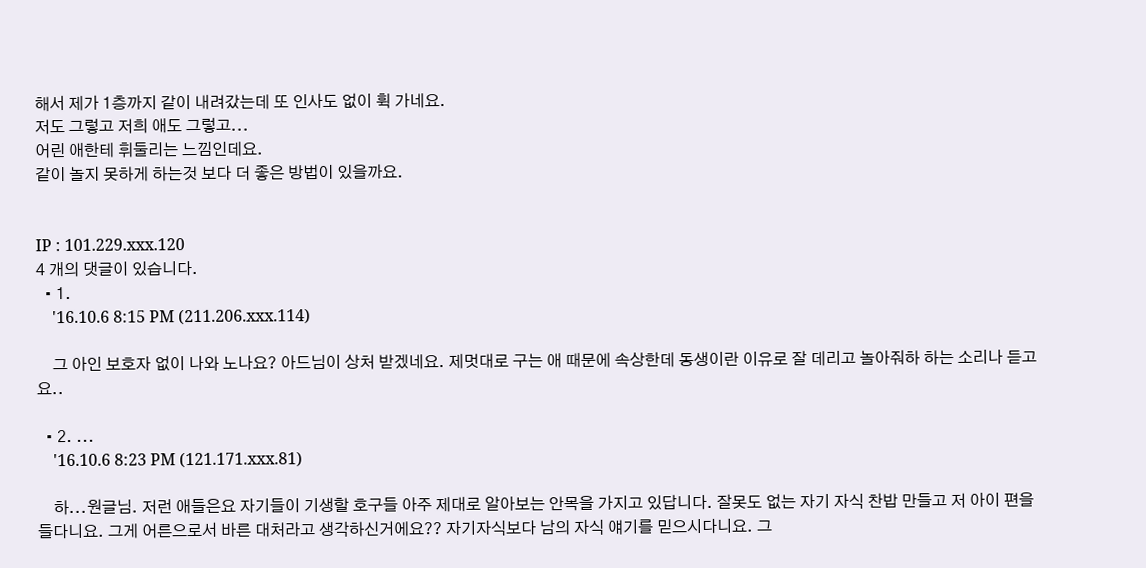해서 제가 1층까지 같이 내려갔는데 또 인사도 없이 휙 가네요.
저도 그렇고 저희 애도 그렇고...
어린 애한테 휘둘리는 느낌인데요.
같이 놀지 못하게 하는것 보다 더 좋은 방법이 있을까요.


IP : 101.229.xxx.120
4 개의 댓글이 있습니다.
  • 1.
    '16.10.6 8:15 PM (211.206.xxx.114)

    그 아인 보호자 없이 나와 노나요? 아드님이 상처 받겠네요. 제멋대로 구는 애 때문에 속상한데 동생이란 이유로 잘 데리고 놀아줘하 하는 소리나 듣고요..

  • 2. ...
    '16.10.6 8:23 PM (121.171.xxx.81)

    하...원글님. 저런 애들은요 자기들이 기생할 호구들 아주 제대로 알아보는 안목을 가지고 있답니다. 잘못도 없는 자기 자식 찬밥 만들고 저 아이 편을 들다니요. 그게 어른으로서 바른 대처라고 생각하신거에요?? 자기자식보다 남의 자식 얘기를 믿으시다니요. 그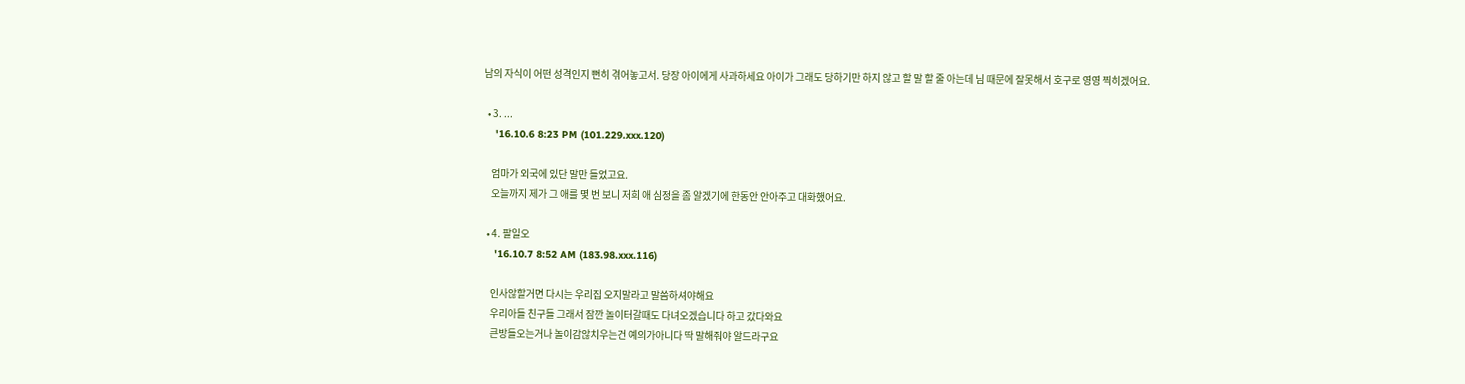남의 자식이 어떤 성격인지 뻔히 겪어놓고서. 당장 아이에게 사과하세요 아이가 그래도 당하기만 하지 않고 할 말 할 줄 아는데 님 때문에 잘못해서 호구로 영영 찍히겠어요.

  • 3. ...
    '16.10.6 8:23 PM (101.229.xxx.120)

    엄마가 외국에 있단 말만 들었고요.
    오늘까지 제가 그 애를 몇 번 보니 저희 애 심정을 좀 알겠기에 한동안 안아주고 대화했어요.

  • 4. 팔일오
    '16.10.7 8:52 AM (183.98.xxx.116)

    인사않할거면 다시는 우리집 오지말라고 말씀하셔야해요
    우리아들 친구들 그래서 잠깐 놀이터갈때도 다녀오겠습니다 하고 갔다와요
    큰방들오는거나 놀이감않치우는건 예의가아니다 딱 말해줘야 알드라구요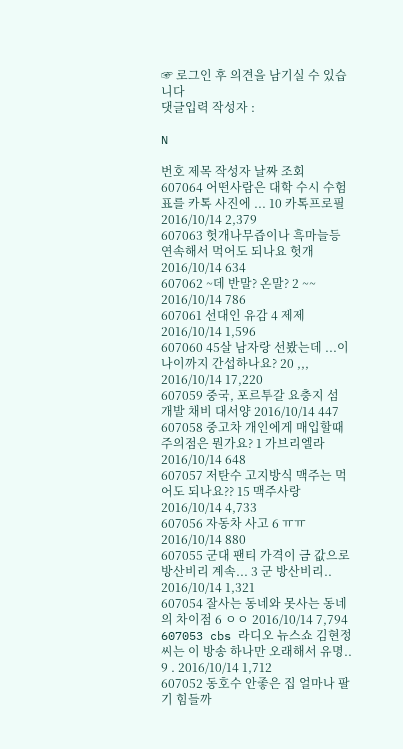☞ 로그인 후 의견을 남기실 수 있습니다
댓글입력 작성자 :

N

번호 제목 작성자 날짜 조회
607064 어떤사람은 대학 수시 수험표를 카톡 사진에 ... 10 카톡프로필 2016/10/14 2,379
607063 헛개나무즙이나 흑마늘등 연속해서 먹어도 되나요 헛개 2016/10/14 634
607062 ~데 반말? 온말? 2 ~~ 2016/10/14 786
607061 선대인 유감 4 제제 2016/10/14 1,596
607060 45살 남자랑 선봤는데 ...이 나이까지 간섭하나요? 20 ,,, 2016/10/14 17,220
607059 중국, 포르투갈 요충지 섬 개발 채비 대서양 2016/10/14 447
607058 중고차 개인에게 매입할때 주의점은 뭔가요? 1 가브리엘라 2016/10/14 648
607057 저탄수 고지방식 맥주는 먹어도 되나요?? 15 맥주사랑 2016/10/14 4,733
607056 자동차 사고 6 ㅠㅠ 2016/10/14 880
607055 군대 팬티 가격이 금 값으로 방산비리 계속... 3 군 방산비리.. 2016/10/14 1,321
607054 잘사는 동네와 못사는 동네의 차이점 6 ㅇㅇ 2016/10/14 7,794
607053 cbs 라디오 뉴스쇼 김현정 씨는 이 방송 하나만 오래해서 유명.. 9 . 2016/10/14 1,712
607052 동호수 안좋은 집 얼마나 팔기 힘들까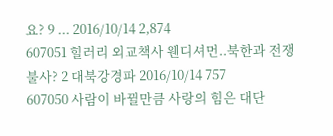요? 9 ... 2016/10/14 2,874
607051 힐러리 외교책사 웬디셔먼..북한과 전쟁 불사? 2 대북강경파 2016/10/14 757
607050 사람이 바뀔만큼 사랑의 힘은 대단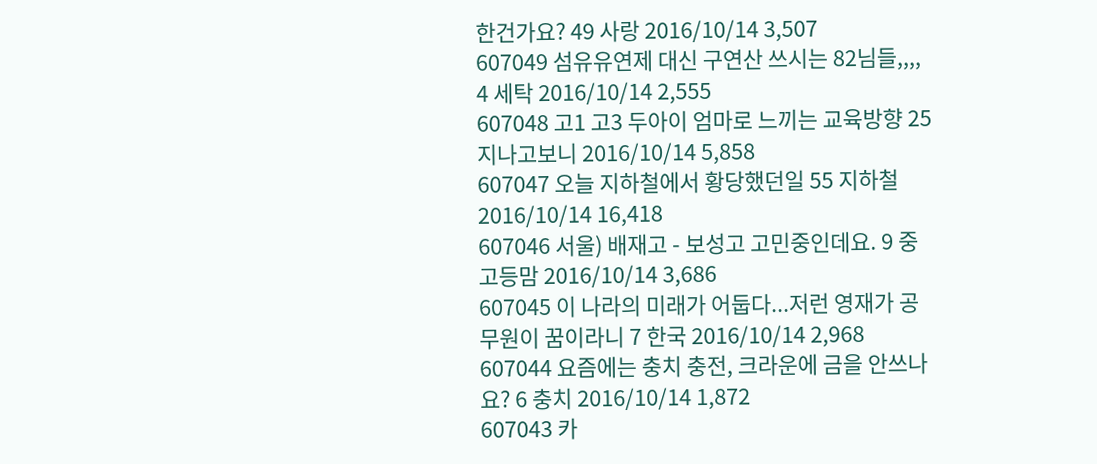한건가요? 49 사랑 2016/10/14 3,507
607049 섬유유연제 대신 구연산 쓰시는 82님들,,,, 4 세탁 2016/10/14 2,555
607048 고1 고3 두아이 엄마로 느끼는 교육방향 25 지나고보니 2016/10/14 5,858
607047 오늘 지하철에서 황당했던일 55 지하철 2016/10/14 16,418
607046 서울) 배재고 - 보성고 고민중인데요. 9 중고등맘 2016/10/14 3,686
607045 이 나라의 미래가 어둡다...저런 영재가 공무원이 꿈이라니 7 한국 2016/10/14 2,968
607044 요즘에는 충치 충전, 크라운에 금을 안쓰나요? 6 충치 2016/10/14 1,872
607043 카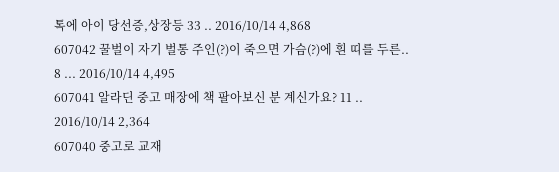톡에 아이 당선증,상장등 33 .. 2016/10/14 4,868
607042 꿀벌이 자기 벌통 주인(?)이 죽으면 가슴(?)에 흰 띠를 두른.. 8 ... 2016/10/14 4,495
607041 알라딘 중고 매장에 책 팔아보신 분 계신가요? 11 .. 2016/10/14 2,364
607040 중고로 교재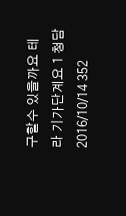구할수 있을까요 테라 기가단계요 1 청담 2016/10/14 352